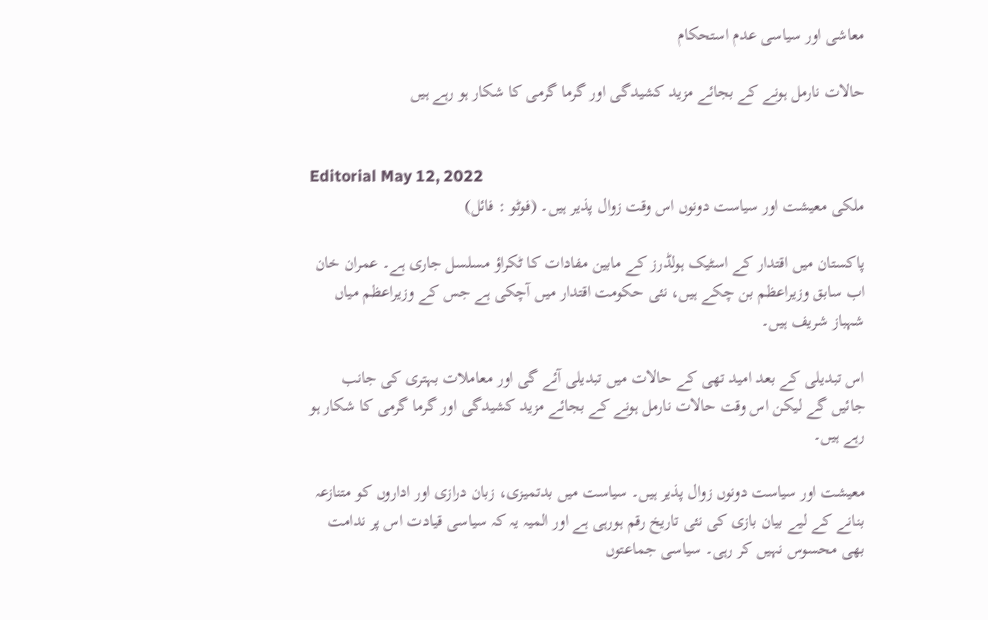معاشی اور سیاسی عدم استحکام

حالات نارمل ہونے کے بجائے مزید کشیدگی اور گرما گرمی کا شکار ہو رہے ہیں


Editorial May 12, 2022
ملکی معیشت اور سیاست دونوں اس وقت زوال پذیر ہیں۔ (فوٹو : فائل)

پاکستان میں اقتدار کے اسٹیک ہولڈرز کے مابین مفادات کا ٹکراؤ مسلسل جاری ہے۔ عمران خان اب سابق وزیراعظم بن چکے ہیں، نئی حکومت اقتدار میں آچکی ہے جس کے وزیراعظم میاں شہباز شریف ہیں۔

اس تبدیلی کے بعد امید تھی کے حالات میں تبدیلی آئے گی اور معاملات بہتری کی جانب جائیں گے لیکن اس وقت حالات نارمل ہونے کے بجائے مزید کشیدگی اور گرما گرمی کا شکار ہو رہے ہیں۔

معیشت اور سیاست دونوں زوال پذیر ہیں۔ سیاست میں بدتمیزی، زبان درازی اور اداروں کو متنازعہ بنانے کے لیے بیان بازی کی نئی تاریخ رقم ہورہی ہے اور المیہ یہ کہ سیاسی قیادت اس پر ندامت بھی محسوس نہیں کر رہی۔ سیاسی جماعتوں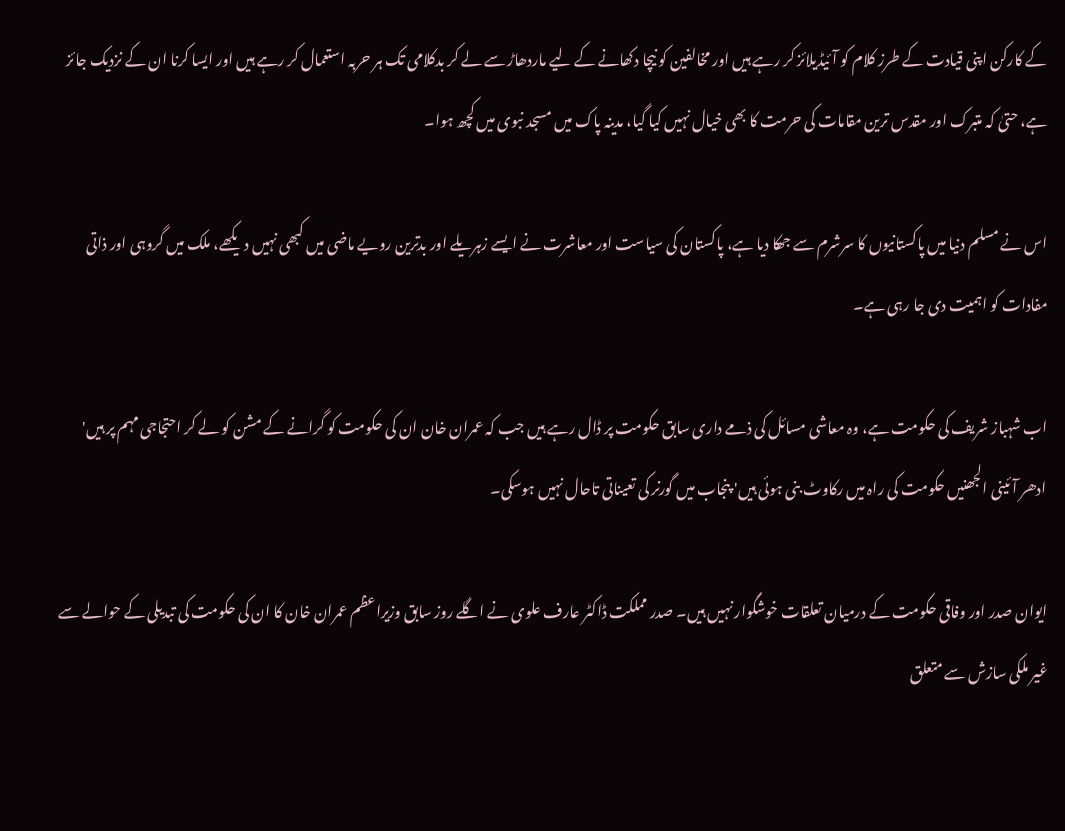کے کارکن اپنی قیادت کے طرز کلام کو آئیڈیلائز کر رہے ہیں اور مخالفین کو نیچا دکھانے کے لیے ماردھاڑ سے لے کر بدکلامی تک ہر حربہ استعمال کر رہے ہیں اور ایسا کرنا ان کے نزدیک جائز ہے، حتیٰ کہ متبرک اور مقدس ترین مقامات کی حرمت کا بھی خیال نہیں کیا گیا، مدینہ پاک میں مسجد نبوی میں کچھ ہوا۔

اس نے مسلم دنیا میں پاکستانیوں کا سرشرم سے جھکا دیا ہے، پاکستان کی سیاست اور معاشرت نے ایسے زہریلے اور بدترین رویے ماضی میں کبھی نہیں دیکھے، ملک میں گروہی اور ذاتی مفادات کو اہمیت دی جا رہی ہے۔

اب شہباز شریف کی حکومت ہے، وہ معاشی مسائل کی ذمے داری سابق حکومت پر ڈال رہے ہیں جب کہ عمران خان ان کی حکومت کو گرانے کے مشن کو لے کر احتجاجی مہم پر ہیں' ادھر آئینی الجھنیں حکومت کی راہ میں رکاوٹ بنی ہوئی ہیں' پنجاب میں گورنر کی تعیناتی تاحال نہیں ہوسکی۔

ایوان صدر اور وفاقی حکومت کے درمیان تعلقات خوشگوار نہیں ہیں۔ صدر مملکت ڈاکٹر عارف علوی نے اگلے روز سابق وزیراعظم عمران خان کا ان کی حکومت کی تبدیلی کے حوالے سے غیر ملکی سازش سے متعلق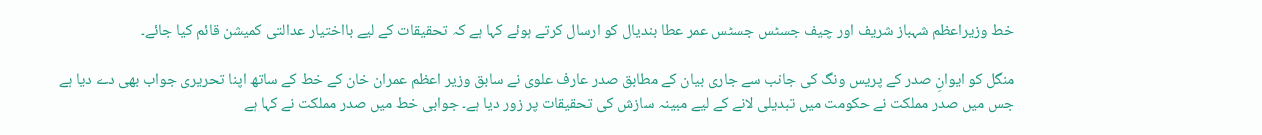خط وزیراعظم شہباز شریف اور چیف جسٹس جسٹس عمر عطا بندیال کو ارسال کرتے ہوئے کہا ہے کہ تحقیقات کے لیے بااختیار عدالتی کمیشن قائم کیا جائے۔

منگل کو ایوانِ صدر کے پریس ونگ کی جانب سے جاری بیان کے مطابق صدر عارف علوی نے سابق وزیر اعظم عمران خان کے خط کے ساتھ اپنا تحریری جواب بھی دے دیا ہے جس میں صدر مملکت نے حکومت میں تبدیلی لانے کے لیے مبینہ سازش کی تحقیقات پر زور دیا ہے۔ جوابی خط میں صدر مملکت نے کہا ہے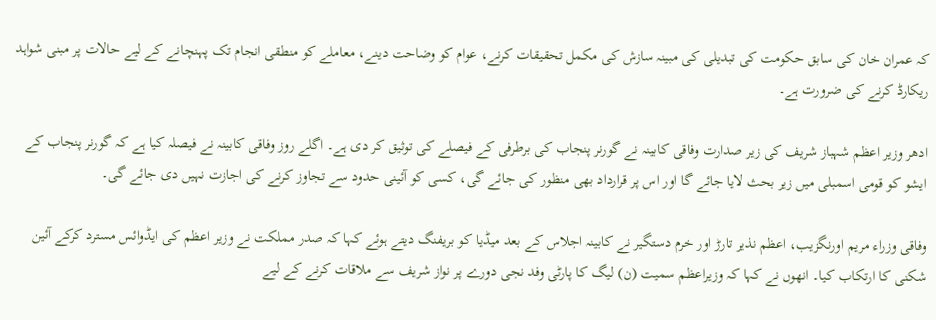کہ عمران خان کی سابق حکومت کی تبدیلی کی مبینہ سازش کی مکمل تحقیقات کرنے، عوام کو وضاحت دینے، معاملے کو منطقی انجام تک پہنچانے کے لیے حالات پر مبنی شواہد ریکارڈ کرنے کی ضرورت ہے۔

ادھر وزیر اعظم شہباز شریف کی زیر صدارت وفاقی کابینہ نے گورنر پنجاب کی برطرفی کے فیصلے کی توثیق کر دی ہے۔ اگلے روز وفاقی کابینہ نے فیصلہ کیا ہے کہ گورنر پنجاب کے ایشو کو قومی اسمبلی میں زیر بحث لایا جائے گا اور اس پر قرارداد بھی منظور کی جائے گی، کسی کو آئینی حدود سے تجاوز کرنے کی اجازت نہیں دی جائے گی۔

وفاقی وزراء مریم اورنگزیب، اعظم نذیر تارڑ اور خرم دستگیر نے کابینہ اجلاس کے بعد میڈیا کو بریفنگ دیتے ہوئے کہا کہ صدر مملکت نے وزیر اعظم کی ایڈوائس مسترد کرکے آئین شکنی کا ارتکاب کیا۔ انھوں نے کہا کہ وزیراعظم سمیت (ن) لیگ کا پارٹی وفد نجی دورے پر نواز شریف سے ملاقات کرنے کے لیے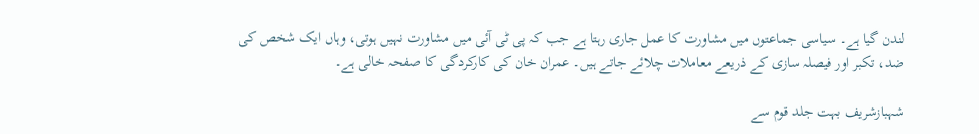لندن گیا ہے۔ سیاسی جماعتوں میں مشاورت کا عمل جاری رہتا ہے جب کہ پی ٹی آئی میں مشاورت نہیں ہوتی، وہاں ایک شخص کی ضد، تکبر اور فیصلہ سازی کے ذریعے معاملات چلائے جاتے ہیں۔ عمران خان کی کارکردگی کا صفحہ خالی ہے۔

شہبازشریف بہت جلد قوم سے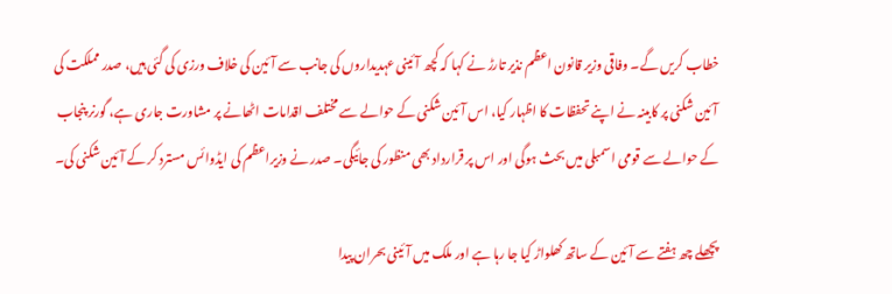خطاب کریں گے۔ وفاقی وزیر قانون اعظم نذیر تارڑ نے کہا کہ کچھ آئینی عہدیداروں کی جانب سے آئین کی خلاف ورزی کی گئی ہیں، صدر مملکت کی آئین شکنی پر کابینہ نے اپنے تحفظات کا اظہار کیا، اس آئین شکنی کے حوالے سے مختلف اقدامات اٹھانے پر مشاورت جاری ہے، گورنر پنجاب کے حوالے سے قومی اسمبلی میں بحث ہوگی اور اس پر قرارداد بھی منظور کی جائیگی۔ صدر نے وزیراعظم کی ایڈوائس مسترد کر کے آئین شکنی کی۔

پچھلے چھ ہفتے سے آئین کے ساتھ کھلواڑ کیا جا رہا ہے اور ملک میں آئینی بحران پیدا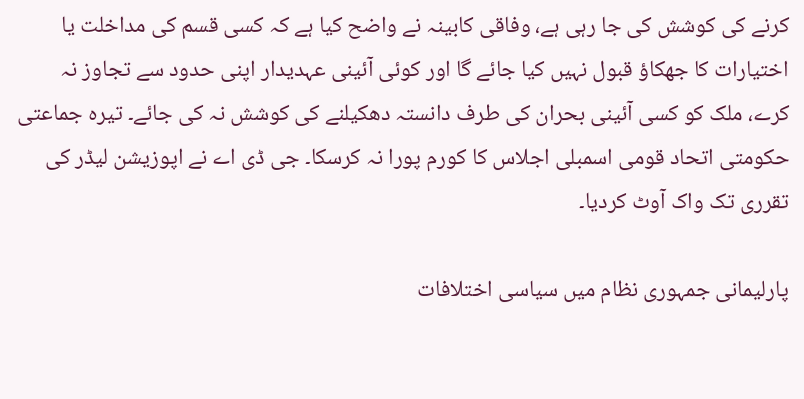کرنے کی کوشش کی جا رہی ہے، وفاقی کابینہ نے واضح کیا ہے کہ کسی قسم کی مداخلت یا اختیارات کا جھکاؤ قبول نہیں کیا جائے گا اور کوئی آئینی عہدیدار اپنی حدود سے تجاوز نہ کرے، ملک کو کسی آئینی بحران کی طرف دانستہ دھکیلنے کی کوشش نہ کی جائے۔ تیرہ جماعتی حکومتی اتحاد قومی اسمبلی اجلاس کا کورم پورا نہ کرسکا۔ جی ڈی اے نے اپوزیشن لیڈر کی تقرری تک واک آوٹ کردیا۔

پارلیمانی جمہوری نظام میں سیاسی اختلافات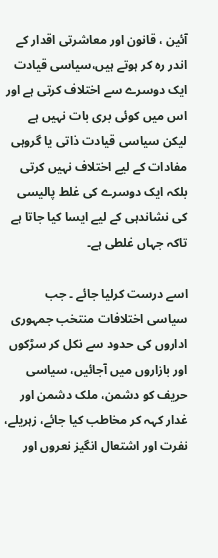آئین ، قانون اور معاشرتی اقدار کے اندر رہ کر ہوتے ہیں،سیاسی قیادت ایک دوسرے سے اختلاف کرتی ہے اور اس میں کوئی بری بات نہیں ہے لیکن سیاسی قیادت ذاتی یا گروہی مفادات کے لیے اختلاف نہیں کرتی بلکہ ایک دوسرے کی غلط پالیسی کی نشاندہی کے لیے ایسا کیا جاتا ہے تاکہ جہاں غلطی ہے۔

اسے درست کرلیا جائے ۔ جب سیاسی اختلافات منتخب جمہوری اداروں کی حدود سے نکل کر سڑکوں اور بازاروں میں آجائیں، سیاسی حریف کو دشمن، ملک دشمن اور غدار کہہ کر مخاطب کیا جائے، زہریلے، نفرت اور اشتعال انگیز نعروں اور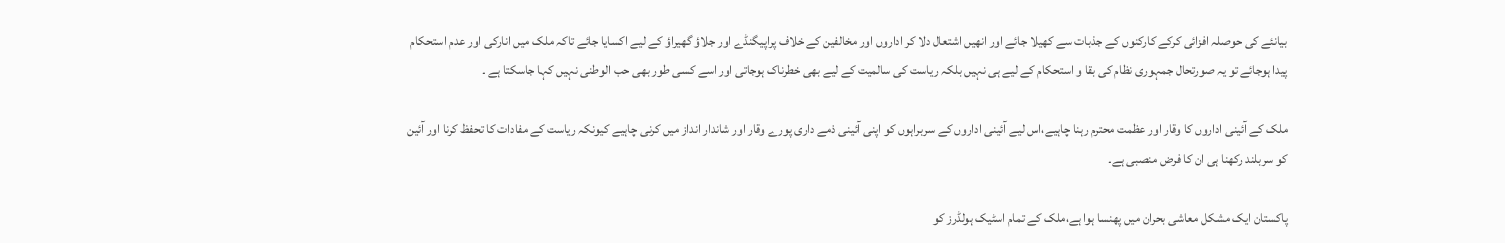بیانئے کی حوصلہ افزائی کرکے کارکنوں کے جذبات سے کھیلا جائے اور انھیں اشتعال دلا کر اداروں اور مخالفین کے خلاف پراپیگنڈے اور جلاؤ گھیراؤ کے لیے اکسایا جائے تاکہ ملک میں انارکی اور عدم استحکام پیدا ہوجائے تو یہ صورتحال جمہوری نظام کی بقا و استحکام کے لیے ہی نہیں بلکہ ریاست کی سالمیت کے لیے بھی خطرناک ہوجاتی اور اسے کسی طور بھی حب الوطنی نہیں کہا جاسکتا ہے ۔

ملک کے آئینی اداروں کا وقار اور عظمت محترم رہنا چاہیے،اس لیے آئینی اداروں کے سربراہوں کو اپنی آئینی ذمے داری پورے وقار اور شاندار انداز میں کرنی چاہیے کیونکہ ریاست کے مفادات کا تحفظ کرنا اور آئین کو سربلند رکھنا ہی ان کا فرض منصبی ہے۔

پاکستان ایک مشکل معاشی بحران میں پھنسا ہوا ہے،ملک کے تمام اسٹیک ہولڈرز کو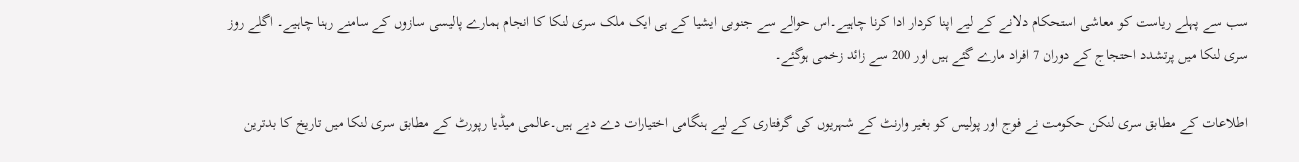سب سے پہلے ریاست کو معاشی استحکام دلانے کے لیے اپنا کردار ادا کرنا چاہیے۔اس حوالے سے جنوبی ایشیا کے ہی ایک ملک سری لنکا کا انجام ہمارے پالیسی سازوں کے سامنے رہنا چاہیے۔ اگلے روز سری لنکا میں پرتشدد احتجاج کے دوران 7 افراد مارے گئے ہیں اور 200 سے زائد زخمی ہوگئے۔

اطلاعات کے مطابق سری لنکن حکومت نے فوج اور پولیس کو بغیر وارنٹ کے شہریوں کی گرفتاری کے لیے ہنگامی اختیارات دے دیے ہیں۔عالمی میڈیا رپورٹ کے مطابق سری لنکا میں تاریخ کا بدترین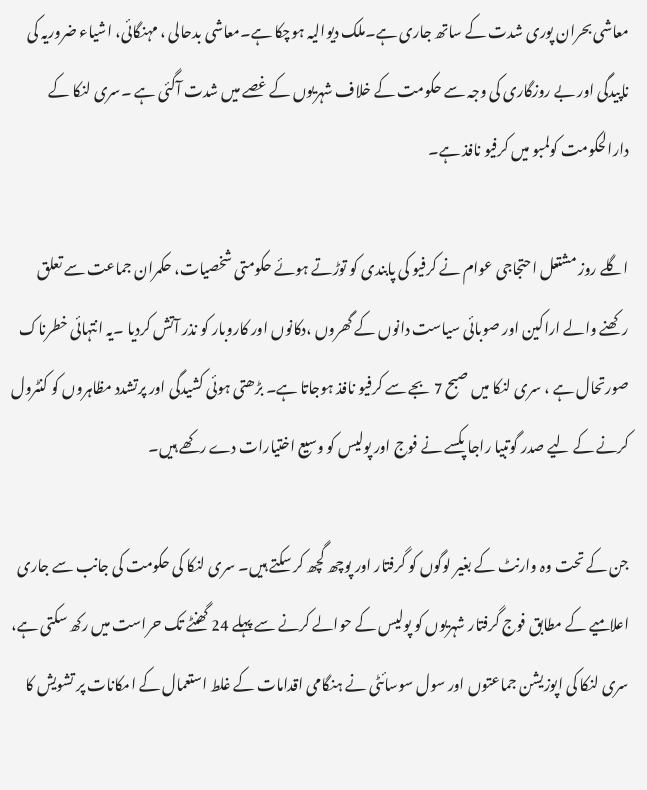معاشی بحران پوری شدت کے ساتھ جاری ہے۔ملک دیوالیہ ہوچکا ہے۔معاشی بدحالی ، مہنگائی، اشیاء ضروریہ کی ناپیدگی اور بے روزگاری کی وجہ سے حکومت کے خلاف شہریوں کے غصے میں شدت آگئی ہے ۔سری لنکا کے دارالحکومت کولمبو میں کرفیو نافذ ہے۔

اگلے روز مشتعل احتجاجی عوام نے کرفیو کی پابندی کو توڑتے ہوئے حکومتی شخصیات، حکمران جماعت سے تعلق رکھنے والے اراکین اور صوبائی سیاست دانوں کے گھروں ،دکانوں اور کاروبار کو نذر آتش کردیا ۔یہ انتہائی خطرناک صورتحال ہے ، سری لنکا میں صبح 7 بجے سے کرفیو نافذ ہوجاتا ہے۔ بڑھتی ہوئی کشیدگی اور پرتشدد مظاہروں کو کنٹرول کرنے کے لیے صدر گوتبیا راجا پکسے نے فوج اور پولیس کو وسیع اختیارات دے رکھے ہیں۔

جن کے تحت وہ وارنٹ کے بغیر لوگوں کو گرفتار اور پوچھ گچھ کر سکتے ہیں۔ سری لنکا کی حکومت کی جانب سے جاری اعلامیے کے مطابق فوج گرفتار شہریوں کو پولیس کے حوالے کرنے سے پہلے 24 گھنٹے تک حراست میں رکھ سکتی ہے، سری لنکا کی اپوزیشن جماعتوں اور سول سوسائٹی نے ہنگامی اقدامات کے غلط استعمال کے امکانات پر تشویش کا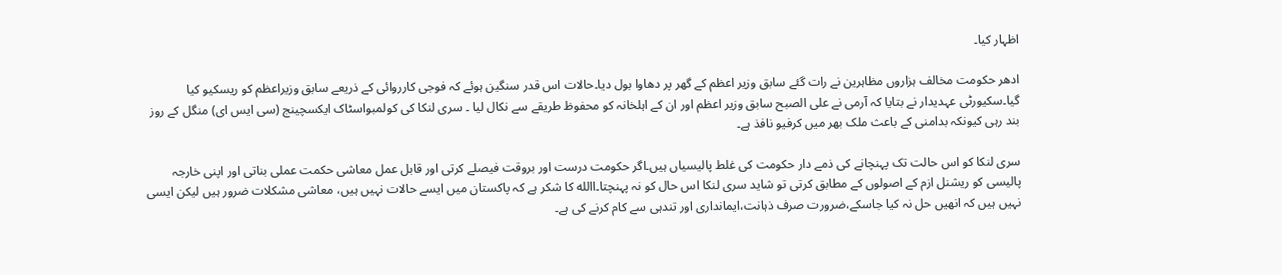اظہار کیا۔

ادھر حکومت مخالف ہزاروں مظاہرین نے رات گئے سابق وزیر اعظم کے گھر پر دھاوا بول دیا۔حالات اس قدر سنگین ہوئے کہ فوجی کارروائی کے ذریعے سابق وزیراعظم کو ریسکیو کیا گیا۔سکیورٹی عہدیدار نے بتایا کہ آرمی نے علی الصبح سابق وزیر اعظم اور ان کے اہلخانہ کو محفوظ طریقے سے نکال لیا ۔ سری لنکا کی کولمبواسٹاک ایکسچینج (سی ایس ای) منگل کے روز بند رہی کیونکہ بدامنی کے باعث ملک بھر میں کرفیو نافذ ہے۔

سری لنکا کو اس حالت تک پہنچانے کی ذمے دار حکومت کی غلط پالیسیاں ہیں۔اگر حکومت درست اور بروقت فیصلے کرتی اور قابل عمل معاشی حکمت عملی بناتی اور اپنی خارجہ پالیسی کو ریشنل ازم کے اصولوں کے مطابق کرتی تو شاید سری لنکا اس حال کو نہ پہنچتا۔االله کا شکر ہے کہ پاکستان میں ایسے حالات نہیں ہیں، معاشی مشکلات ضرور ہیں لیکن ایسی نہیں ہیں کہ انھیں حل نہ کیا جاسکے،ضرورت صرف ذہانت،ایمانداری اور تندہی سے کام کرنے کی ہے۔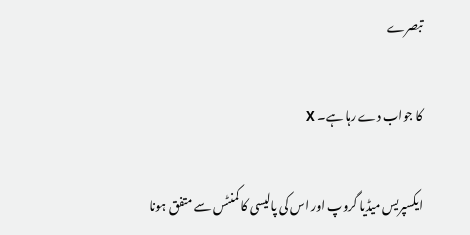تبصرے

کا جواب دے رہا ہے۔ X

ایکسپریس میڈیا گروپ اور اس کی پالیسی کا کمنٹس سے متفق ہونا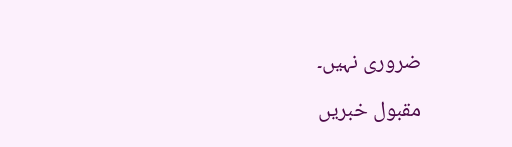ضروری نہیں۔

مقبول خبریں